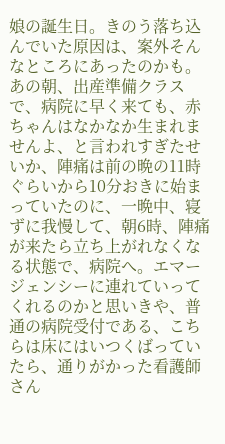娘の誕生日。きのう落ち込んでいた原因は、案外そんなところにあったのかも。あの朝、出産準備クラスで、病院に早く来ても、赤ちゃんはなかなか生まれませんよ、と言われすぎたせいか、陣痛は前の晩の11時ぐらいから10分おきに始まっていたのに、一晩中、寝ずに我慢して、朝6時、陣痛が来たら立ち上がれなくなる状態で、病院へ。エマージェンシーに連れていってくれるのかと思いきや、普通の病院受付である、こちらは床にはいつくばっていたら、通りがかった看護師さん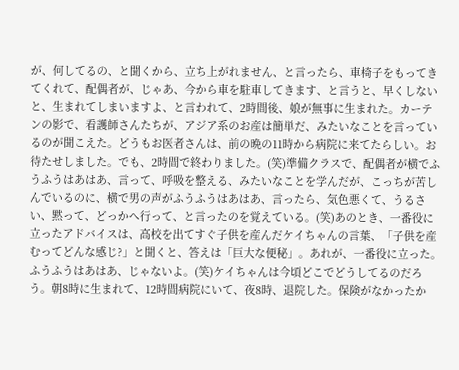が、何してるの、と聞くから、立ち上がれません、と言ったら、車椅子をもってきてくれて、配偶者が、じゃあ、今から車を駐車してきます、と言うと、早くしないと、生まれてしまいますよ、と言われて、2時間後、娘が無事に生まれた。カーテンの影で、看護師さんたちが、アジア系のお産は簡単だ、みたいなことを言っているのが聞こえた。どうもお医者さんは、前の晩の11時から病院に来てたらしい。お待たせしました。でも、2時間で終わりました。(笑)準備クラスで、配偶者が横でふうふうはあはあ、言って、呼吸を整える、みたいなことを学んだが、こっちが苦しんでいるのに、横で男の声がふうふうはあはあ、言ったら、気色悪くて、うるさい、黙って、どっかへ行って、と言ったのを覚えている。(笑)あのとき、一番役に立ったアドバイスは、高校を出てすぐ子供を産んだケイちゃんの言葉、「子供を産むってどんな感じ?」と聞くと、答えは「巨大な便秘」。あれが、一番役に立った。ふうふうはあはあ、じゃないよ。(笑)ケイちゃんは今頃どこでどうしてるのだろう。朝8時に生まれて、12時間病院にいて、夜8時、退院した。保険がなかったか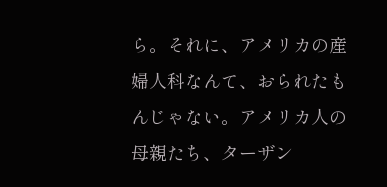ら。それに、アメリカの産婦人科なんて、おられたもんじゃない。アメリカ人の母親たち、ターザン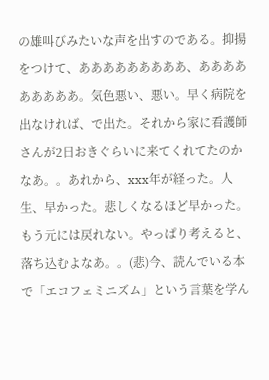の雄叫びみたいな声を出すのである。抑揚をつけて、あああああああああ、あああああああああ。気色悪い、悪い。早く病院を出なければ、で出た。それから家に看護師さんが2日おきぐらいに来てくれてたのかなあ。。あれから、xxx年が経った。人生、早かった。悲しくなるほど早かった。もう元には戻れない。やっぱり考えると、落ち込むよなあ。。(悲)今、読んでいる本で「エコフェミニズム」という言葉を学ん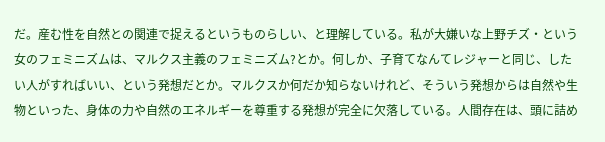だ。産む性を自然との関連で捉えるというものらしい、と理解している。私が大嫌いな上野チズ・という女のフェミニズムは、マルクス主義のフェミニズム?とか。何しか、子育てなんてレジャーと同じ、したい人がすればいい、という発想だとか。マルクスか何だか知らないけれど、そういう発想からは自然や生物といった、身体の力や自然のエネルギーを尊重する発想が完全に欠落している。人間存在は、頭に詰め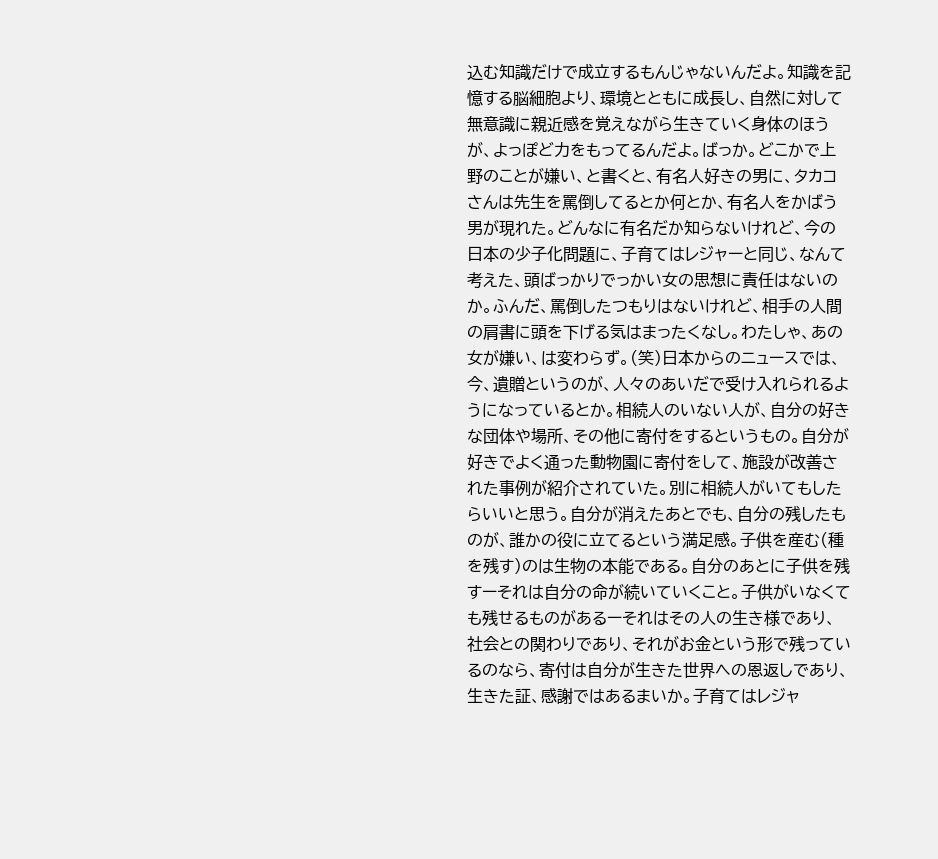込む知識だけで成立するもんじゃないんだよ。知識を記憶する脳細胞より、環境とともに成長し、自然に対して無意識に親近感を覚えながら生きていく身体のほうが、よっぽど力をもってるんだよ。ばっか。どこかで上野のことが嫌い、と書くと、有名人好きの男に、タカコさんは先生を罵倒してるとか何とか、有名人をかばう男が現れた。どんなに有名だか知らないけれど、今の日本の少子化問題に、子育てはレジャーと同じ、なんて考えた、頭ばっかりでっかい女の思想に責任はないのか。ふんだ、罵倒したつもりはないけれど、相手の人間の肩書に頭を下げる気はまったくなし。わたしゃ、あの女が嫌い、は変わらず。(笑)日本からのニュースでは、今、遺贈というのが、人々のあいだで受け入れられるようになっているとか。相続人のいない人が、自分の好きな団体や場所、その他に寄付をするというもの。自分が好きでよく通った動物園に寄付をして、施設が改善された事例が紹介されていた。別に相続人がいてもしたらいいと思う。自分が消えたあとでも、自分の残したものが、誰かの役に立てるという満足感。子供を産む(種を残す)のは生物の本能である。自分のあとに子供を残すーそれは自分の命が続いていくこと。子供がいなくても残せるものがあるーそれはその人の生き様であり、社会との関わりであり、それがお金という形で残っているのなら、寄付は自分が生きた世界への恩返しであり、生きた証、感謝ではあるまいか。子育てはレジャ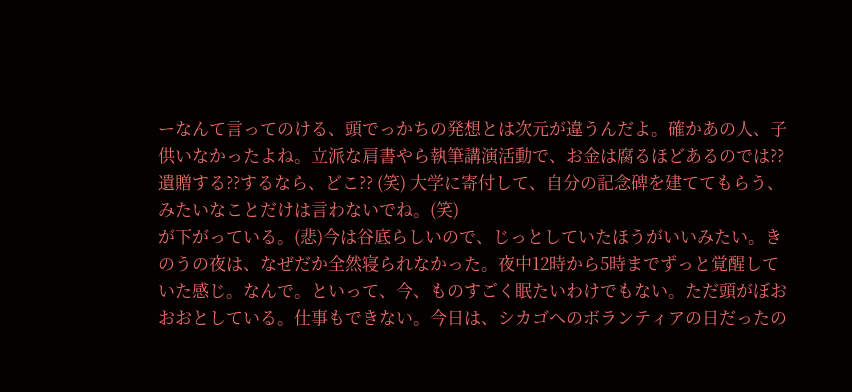ーなんて言ってのける、頭でっかちの発想とは次元が違うんだよ。確かあの人、子供いなかったよね。立派な肩書やら執筆講演活動で、お金は腐るほどあるのでは??遺贈する??するなら、どこ?? (笑) 大学に寄付して、自分の記念碑を建ててもらう、みたいなことだけは言わないでね。(笑)
が下がっている。(悲)今は谷底らしいので、じっとしていたほうがいいみたい。きのうの夜は、なぜだか全然寝られなかった。夜中12時から5時までずっと覚醒していた感じ。なんで。といって、今、ものすごく眠たいわけでもない。ただ頭がぼおおおとしている。仕事もできない。今日は、シカゴへのボランティアの日だったの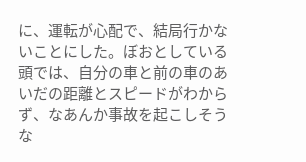に、運転が心配で、結局行かないことにした。ぼおとしている頭では、自分の車と前の車のあいだの距離とスピードがわからず、なあんか事故を起こしそうな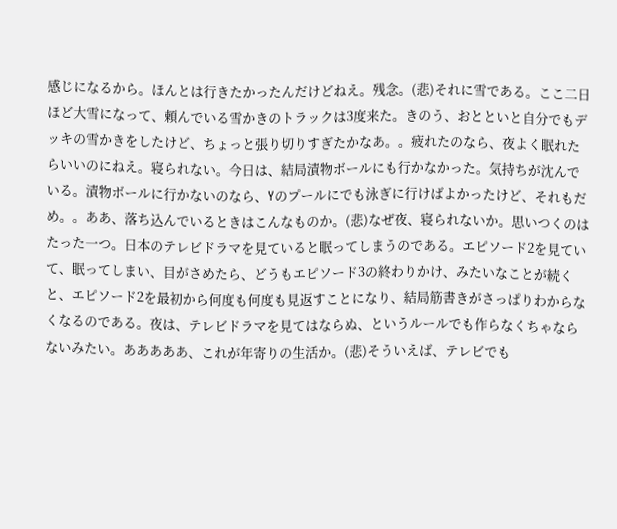感じになるから。ほんとは行きたかったんだけどねえ。残念。(悲)それに雪である。ここ二日ほど大雪になって、頼んでいる雪かきのトラックは3度来た。きのう、おとといと自分でもデッキの雪かきをしたけど、ちょっと張り切りすぎたかなあ。。疲れたのなら、夜よく眠れたらいいのにねえ。寝られない。今日は、結局漬物ボールにも行かなかった。気持ちが沈んでいる。漬物ボールに行かないのなら、Yのプールにでも泳ぎに行けばよかったけど、それもだめ。。ああ、落ち込んでいるときはこんなものか。(悲)なぜ夜、寝られないか。思いつくのはたった一つ。日本のテレビドラマを見ていると眠ってしまうのである。エピソード2を見ていて、眠ってしまい、目がさめたら、どうもエピソード3の終わりかけ、みたいなことが続くと、エピソード2を最初から何度も何度も見返すことになり、結局筋書きがさっぱりわからなくなるのである。夜は、テレビドラマを見てはならぬ、というルールでも作らなくちゃならないみたい。あああああ、これが年寄りの生活か。(悲)そういえば、テレビでも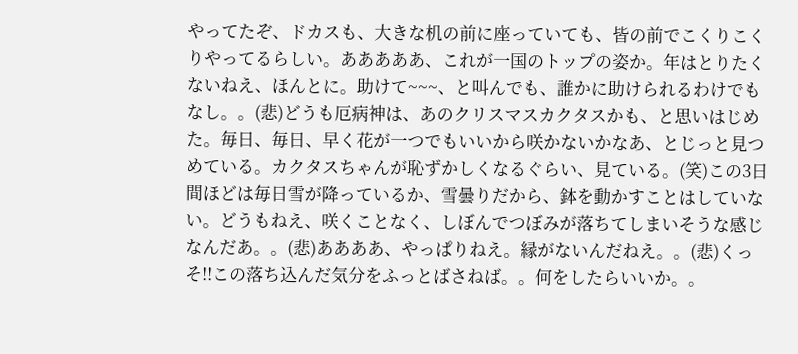やってたぞ、ドカスも、大きな机の前に座っていても、皆の前でこくりこくりやってるらしい。あああああ、これが一国のトップの姿か。年はとりたくないねえ、ほんとに。助けて~~~、と叫んでも、誰かに助けられるわけでもなし。。(悲)どうも厄病神は、あのクリスマスカクタスかも、と思いはじめた。毎日、毎日、早く花が一つでもいいから咲かないかなあ、とじっと見つめている。カクタスちゃんが恥ずかしくなるぐらい、見ている。(笑)この3日間ほどは毎日雪が降っているか、雪曇りだから、鉢を動かすことはしていない。どうもねえ、咲くことなく、しぼんでつぼみが落ちてしまいそうな感じなんだあ。。(悲)ああああ、やっぱりねえ。縁がないんだねえ。。(悲)くっそ!!この落ち込んだ気分をふっとばさねば。。何をしたらいいか。。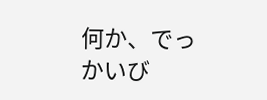何か、でっかいび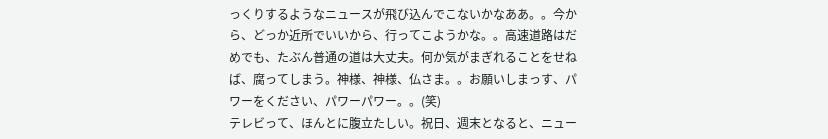っくりするようなニュースが飛び込んでこないかなああ。。今から、どっか近所でいいから、行ってこようかな。。高速道路はだめでも、たぶん普通の道は大丈夫。何か気がまぎれることをせねば、腐ってしまう。神様、神様、仏さま。。お願いしまっす、パワーをください、パワーパワー。。(笑)
テレビって、ほんとに腹立たしい。祝日、週末となると、ニュー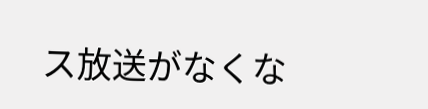ス放送がなくな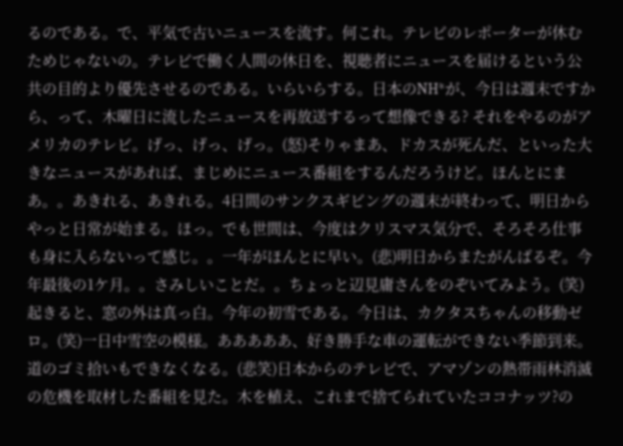るのである。で、平気で古いニュースを流す。何これ。テレビのレポーターが休むためじゃないの。テレビで働く人間の休日を、視聴者にニュースを届けるという公共の目的より優先させるのである。いらいらする。日本のNH*が、今日は週末ですから、って、木曜日に流したニュースを再放送するって想像できる? それをやるのがアメリカのテレビ。げっ、げっ、げっ。(怒)そりゃまあ、ドカスが死んだ、といった大きなニュースがあれば、まじめにニュース番組をするんだろうけど。ほんとにまあ。。あきれる、あきれる。4日間のサンクスギビングの週末が終わって、明日からやっと日常が始まる。ほっ。でも世間は、今度はクリスマス気分で、そろそろ仕事も身に入らないって感じ。。一年がほんとに早い。(悲)明日からまたがんばるぞ。今年最後の1ケ月。。さみしいことだ。。ちょっと辺見庸さんをのぞいてみよう。(笑)
起きると、窓の外は真っ白。今年の初雪である。今日は、カクタスちゃんの移動ゼロ。(笑)一日中雪空の模様。あああああ、好き勝手な車の運転ができない季節到来。道のゴミ拾いもできなくなる。(悲笑)日本からのテレビで、アマゾンの熱帯雨林消滅の危機を取材した番組を見た。木を植え、これまで捨てられていたココナッツ?の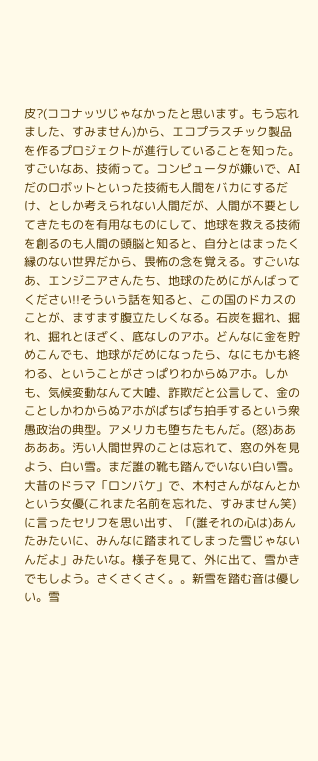皮?(ココナッツじゃなかったと思います。もう忘れました、すみません)から、エコプラスチック製品を作るプロジェクトが進行していることを知った。すごいなあ、技術って。コンピュータが嫌いで、AIだのロボットといった技術も人間をバカにするだけ、としか考えられない人間だが、人間が不要としてきたものを有用なものにして、地球を救える技術を創るのも人間の頭脳と知ると、自分とはまったく縁のない世界だから、畏怖の念を覚える。すごいなあ、エンジニアさんたち、地球のためにがんばってください!!そういう話を知ると、この国のドカスのことが、ますます腹立たしくなる。石炭を掘れ、掘れ、掘れとほざく、底なしのアホ。どんなに金を貯めこんでも、地球がだめになったら、なにもかも終わる、ということがさっぱりわからぬアホ。しかも、気候変動なんて大嘘、詐欺だと公言して、金のことしかわからぬアホがぱちぱち拍手するという衆愚政治の典型。アメリカも堕ちたもんだ。(怒)あああああ。汚い人間世界のことは忘れて、窓の外を見よう、白い雪。まだ誰の靴も踏んでいない白い雪。大昔のドラマ「ロンバケ」で、木村さんがなんとかという女優(これまた名前を忘れた、すみません笑)に言ったセリフを思い出す、「(誰それの心は)あんたみたいに、みんなに踏まれてしまった雪じゃないんだよ」みたいな。様子を見て、外に出て、雪かきでもしよう。さくさくさく。。新雪を踏む音は優しい。雪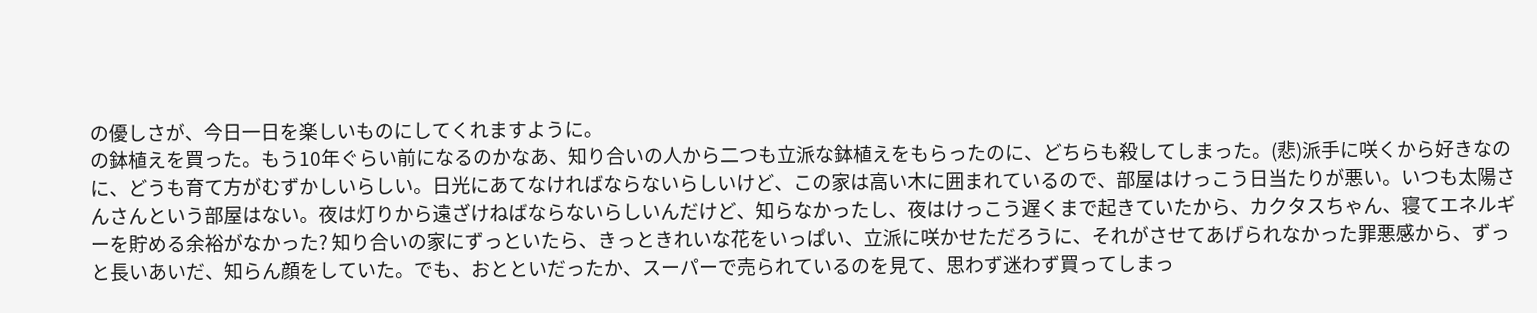の優しさが、今日一日を楽しいものにしてくれますように。
の鉢植えを買った。もう10年ぐらい前になるのかなあ、知り合いの人から二つも立派な鉢植えをもらったのに、どちらも殺してしまった。(悲)派手に咲くから好きなのに、どうも育て方がむずかしいらしい。日光にあてなければならないらしいけど、この家は高い木に囲まれているので、部屋はけっこう日当たりが悪い。いつも太陽さんさんという部屋はない。夜は灯りから遠ざけねばならないらしいんだけど、知らなかったし、夜はけっこう遅くまで起きていたから、カクタスちゃん、寝てエネルギーを貯める余裕がなかった? 知り合いの家にずっといたら、きっときれいな花をいっぱい、立派に咲かせただろうに、それがさせてあげられなかった罪悪感から、ずっと長いあいだ、知らん顔をしていた。でも、おとといだったか、スーパーで売られているのを見て、思わず迷わず買ってしまっ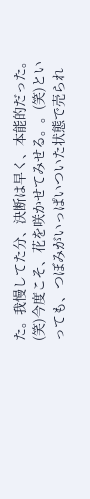た。我慢してた分、決断は早く、本能的だった。(笑)今度こそ、花を咲かせてみせる。。(笑)といっても、つぼみがいっぱいついた状態で売られ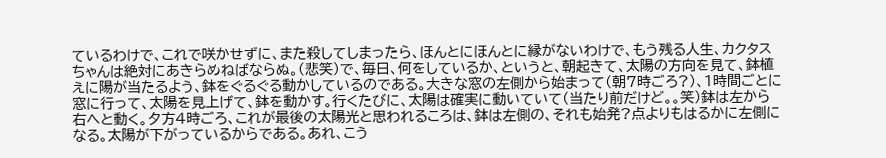ているわけで、これで咲かせずに、また殺してしまったら、ほんとにほんとに縁がないわけで、もう残る人生、カクタスちゃんは絶対にあきらめねばならぬ。(悲笑)で、毎日、何をしているか、というと、朝起きて、太陽の方向を見て、鉢植えに陽が当たるよう、鉢をぐるぐる動かしているのである。大きな窓の左側から始まって(朝7時ごろ?)、1時間ごとに窓に行って、太陽を見上げて、鉢を動かす。行くたびに、太陽は確実に動いていて(当たり前だけど。。笑)鉢は左から右へと動く。夕方4時ごろ、これが最後の太陽光と思われるころは、鉢は左側の、それも始発?点よりもはるかに左側になる。太陽が下がっているからである。あれ、こう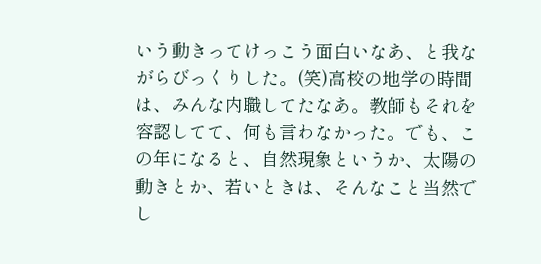いう動きってけっこう面白いなあ、と我ながらびっくりした。(笑)高校の地学の時間は、みんな内職してたなあ。教師もそれを容認してて、何も言わなかった。でも、この年になると、自然現象というか、太陽の動きとか、若いときは、そんなこと当然でし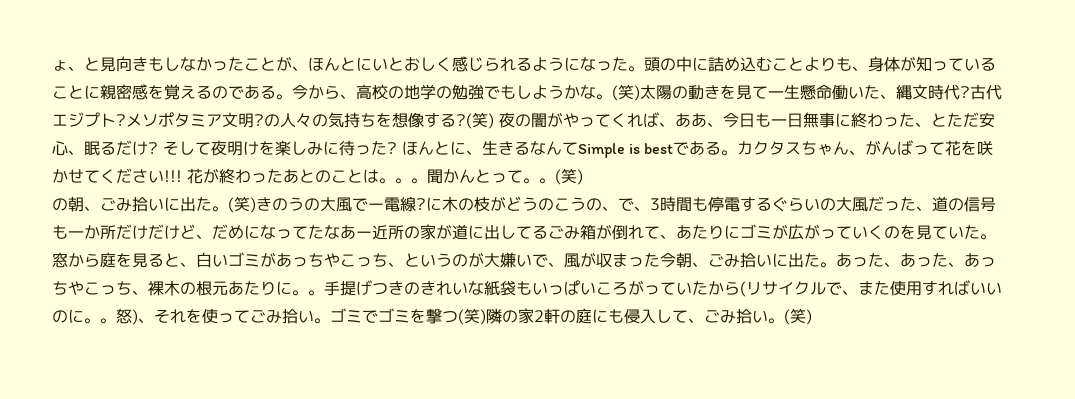ょ、と見向きもしなかったことが、ほんとにいとおしく感じられるようになった。頭の中に詰め込むことよりも、身体が知っていることに親密感を覚えるのである。今から、高校の地学の勉強でもしようかな。(笑)太陽の動きを見て一生懸命働いた、縄文時代?古代エジプト?メソポタミア文明?の人々の気持ちを想像する?(笑) 夜の闇がやってくれば、ああ、今日も一日無事に終わった、とただ安心、眠るだけ? そして夜明けを楽しみに待った? ほんとに、生きるなんてSimple is bestである。カクタスちゃん、がんばって花を咲かせてください!!! 花が終わったあとのことは。。。聞かんとって。。(笑)
の朝、ごみ拾いに出た。(笑)きのうの大風でー電線?に木の枝がどうのこうの、で、3時間も停電するぐらいの大風だった、道の信号も一か所だけだけど、だめになってたなあー近所の家が道に出してるごみ箱が倒れて、あたりにゴミが広がっていくのを見ていた。窓から庭を見ると、白いゴミがあっちやこっち、というのが大嫌いで、風が収まった今朝、ごみ拾いに出た。あった、あった、あっちやこっち、裸木の根元あたりに。。手提げつきのきれいな紙袋もいっぱいころがっていたから(リサイクルで、また使用すればいいのに。。怒)、それを使ってごみ拾い。ゴミでゴミを撃つ(笑)隣の家2軒の庭にも侵入して、ごみ拾い。(笑)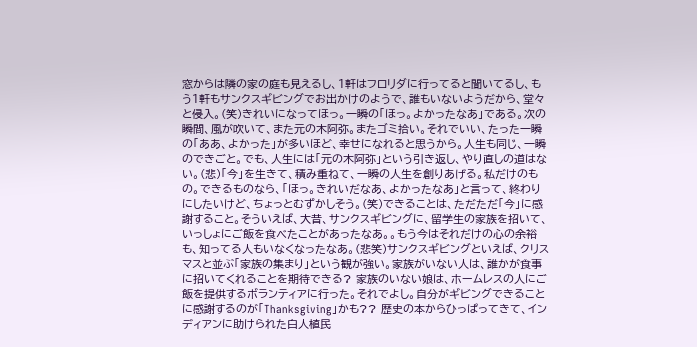窓からは隣の家の庭も見えるし、1軒はフロリダに行ってると聞いてるし、もう1軒もサンクスギビングでお出かけのようで、誰もいないようだから、堂々と侵入。(笑)きれいになってほっ。一瞬の「ほっ。よかったなあ」である。次の瞬間、風が吹いて、また元の木阿弥。またゴミ拾い。それでいい、たった一瞬の「ああ、よかった」が多いほど、幸せになれると思うから。人生も同じ、一瞬のできごと。でも、人生には「元の木阿弥」という引き返し、やり直しの道はない。(悲)「今」を生きて、積み重ねて、一瞬の人生を創りあげる。私だけのもの。できるものなら、「ほっ。きれいだなあ、よかったなあ」と言って、終わりにしたいけど、ちょっとむずかしそう。(笑)できることは、ただただ「今」に感謝すること。そういえば、大昔、サンクスギビングに、留学生の家族を招いて、いっしょにご飯を食べたことがあったなあ。。もう今はそれだけの心の余裕も、知ってる人もいなくなったなあ。(悲笑)サンクスギビングといえば、クリスマスと並ぶ「家族の集まり」という観が強い。家族がいない人は、誰かが食事に招いてくれることを期待できる? 家族のいない娘は、ホームレスの人にご飯を提供するボランティアに行った。それでよし。自分がギビングできることに感謝するのが「Thanksgiving」かも?? 歴史の本からひっぱってきて、インディアンに助けられた白人植民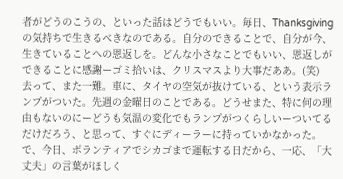者がどうのこうの、といった話はどうでもいい。毎日、Thanksgivingの気持ちで生きるべきなのである。自分のできることで、自分が今、生きていることへの恩返しを。どんな小さなことでもいい、恩返しができることに感謝ーゴミ拾いは、クリスマスより大事だああ。(笑)
去って、また一難。車に、タイヤの空気が抜けている、という表示ランプがついた。先週の金曜日のことである。どうせまた、特に何の理由もないのにーどうも気温の変化でもランプがつくらしいーついてるだけだろう、と思って、すぐにディーラーに持っていかなかった。で、今日、ボランティアでシカゴまで運転する日だから、一応、「大丈夫」の言葉がほしく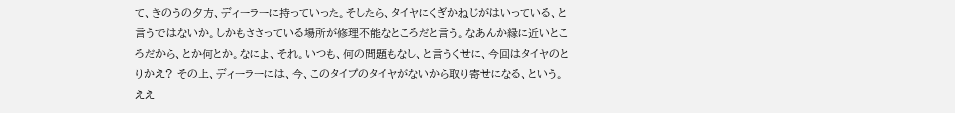て、きのうの夕方、ディーラーに持っていった。そしたら、タイヤにくぎかねじがはいっている、と言うではないか。しかもささっている場所が修理不能なところだと言う。なあんか縁に近いところだから、とか何とか。なによ、それ。いつも、何の問題もなし、と言うくせに、今回はタイヤのとりかえ? その上、ディーラーには、今、このタイプのタイヤがないから取り寄せになる、という。ええ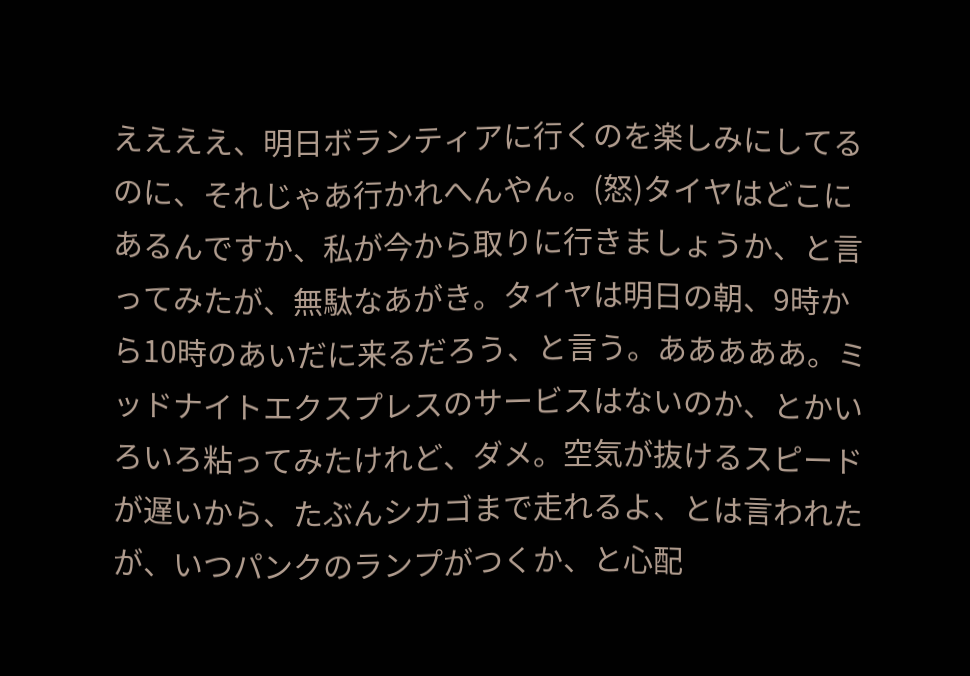ええええ、明日ボランティアに行くのを楽しみにしてるのに、それじゃあ行かれへんやん。(怒)タイヤはどこにあるんですか、私が今から取りに行きましょうか、と言ってみたが、無駄なあがき。タイヤは明日の朝、9時から10時のあいだに来るだろう、と言う。あああああ。ミッドナイトエクスプレスのサービスはないのか、とかいろいろ粘ってみたけれど、ダメ。空気が抜けるスピードが遅いから、たぶんシカゴまで走れるよ、とは言われたが、いつパンクのランプがつくか、と心配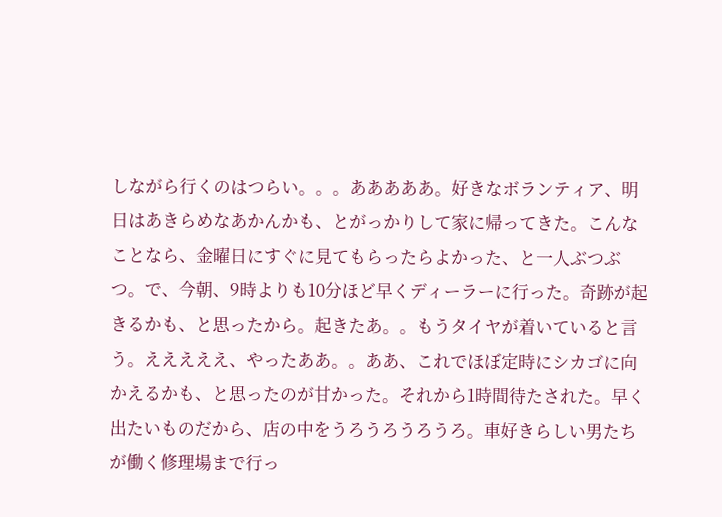しながら行くのはつらい。。。あああああ。好きなボランティア、明日はあきらめなあかんかも、とがっかりして家に帰ってきた。こんなことなら、金曜日にすぐに見てもらったらよかった、と一人ぶつぶつ。で、今朝、9時よりも10分ほど早くディーラーに行った。奇跡が起きるかも、と思ったから。起きたあ。。もうタイヤが着いていると言う。えええええ、やったああ。。ああ、これでほぼ定時にシカゴに向かえるかも、と思ったのが甘かった。それから1時間待たされた。早く出たいものだから、店の中をうろうろうろうろ。車好きらしい男たちが働く修理場まで行っ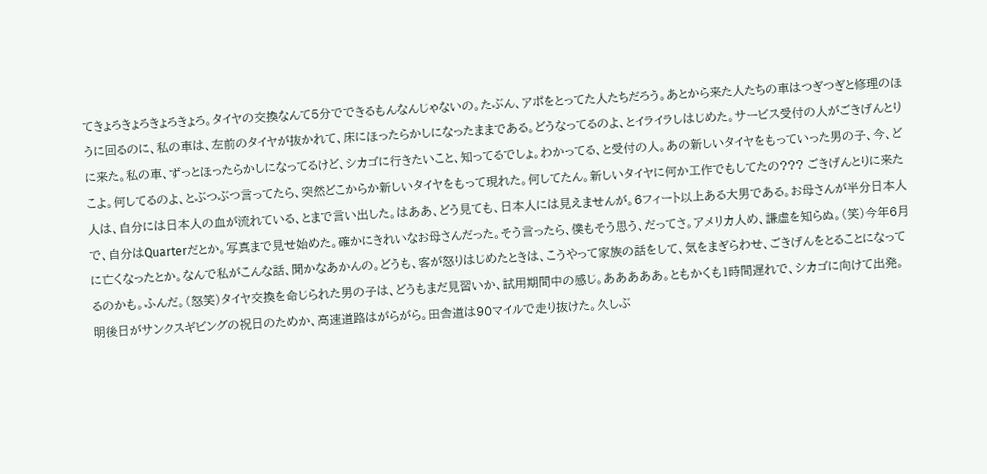てきょろきょろきょろきょろ。タイヤの交換なんて5分でできるもんなんじゃないの。たぶん、アポをとってた人たちだろう。あとから来た人たちの車はつぎつぎと修理のほうに回るのに、私の車は、左前のタイヤが抜かれて、床にほったらかしになったままである。どうなってるのよ、とイライラしはじめた。サービス受付の人がごきげんとりに来た。私の車、ずっとほったらかしになってるけど、シカゴに行きたいこと、知ってるでしょ。わかってる、と受付の人。あの新しいタイヤをもっていった男の子、今、どこよ。何してるのよ、とぶつぶつ言ってたら、突然どこからか新しいタイヤをもって現れた。何してたん。新しいタイヤに何か工作でもしてたの??? ごきげんとりに来た人は、自分には日本人の血が流れている、とまで言い出した。はああ、どう見ても、日本人には見えませんが。6フィート以上ある大男である。お母さんが半分日本人で、自分はQuarterだとか。写真まで見せ始めた。確かにきれいなお母さんだった。そう言ったら、僕もそう思う、だってさ。アメリカ人め、謙虚を知らぬ。(笑)今年6月に亡くなったとか。なんで私がこんな話、聞かなあかんの。どうも、客が怒りはじめたときは、こうやって家族の話をして、気をまぎらわせ、ごきげんをとることになってるのかも。ふんだ。(怒笑)タイヤ交換を命じられた男の子は、どうもまだ見習いか、試用期間中の感じ。あああああ。ともかくも1時間遅れで、シカゴに向けて出発。明後日がサンクスギビングの祝日のためか、高速道路はがらがら。田舎道は90マイルで走り抜けた。久しぶ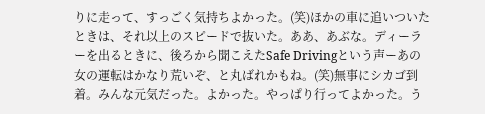りに走って、すっごく気持ちよかった。(笑)ほかの車に追いついたときは、それ以上のスピードで抜いた。ああ、あぶな。ディーラーを出るときに、後ろから聞こえたSafe Drivingという声ーあの女の運転はかなり荒いぞ、と丸ばれかもね。(笑)無事にシカゴ到着。みんな元気だった。よかった。やっぱり行ってよかった。う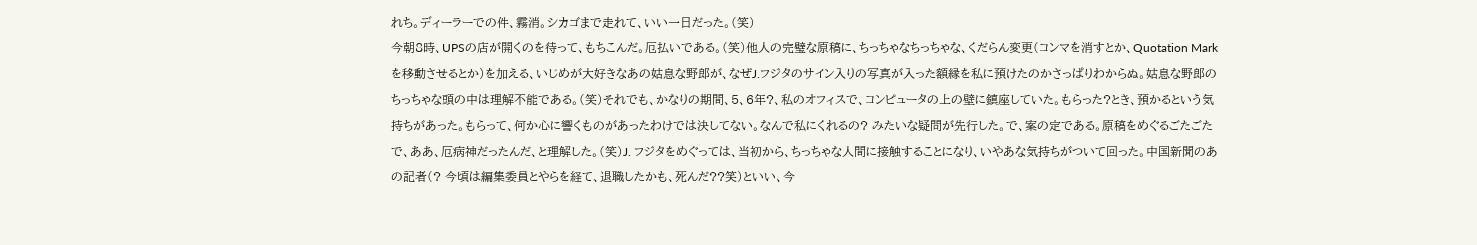れち。ディーラーでの件、霧消。シカゴまで走れて、いい一日だった。(笑)
今朝8時、UPSの店が開くのを待って、もちこんだ。厄払いである。(笑)他人の完璧な原稿に、ちっちゃなちっちゃな、くだらん変更(コンマを消すとか、Quotation Markを移動させるとか)を加える、いじめが大好きなあの姑息な野郎が、なぜJ.フジタのサイン入りの写真が入った額縁を私に預けたのかさっぱりわからぬ。姑息な野郎のちっちゃな頭の中は理解不能である。(笑)それでも、かなりの期間、5、6年?、私のオフィスで、コンピュータの上の壁に鎮座していた。もらった?とき、預かるという気持ちがあった。もらって、何か心に響くものがあったわけでは決してない。なんで私にくれるの? みたいな疑問が先行した。で、案の定である。原稿をめぐるごたごたで、ああ、厄病神だったんだ、と理解した。(笑)J. フジタをめぐっては、当初から、ちっちゃな人間に接触することになり、いやあな気持ちがついて回った。中国新聞のあの記者(? 今頃は編集委員とやらを経て、退職したかも、死んだ??笑)といい、今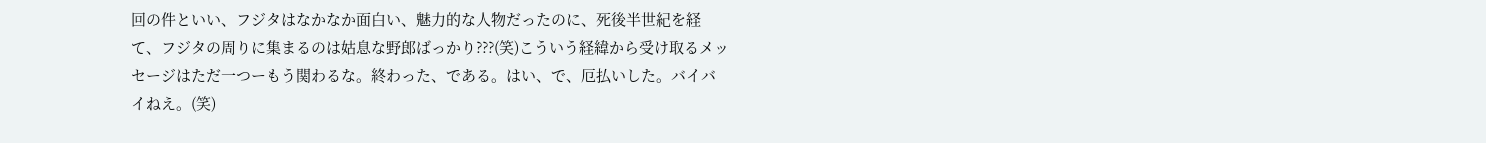回の件といい、フジタはなかなか面白い、魅力的な人物だったのに、死後半世紀を経て、フジタの周りに集まるのは姑息な野郎ばっかり???(笑)こういう経緯から受け取るメッセージはただ一つーもう関わるな。終わった、である。はい、で、厄払いした。バイバイねえ。(笑)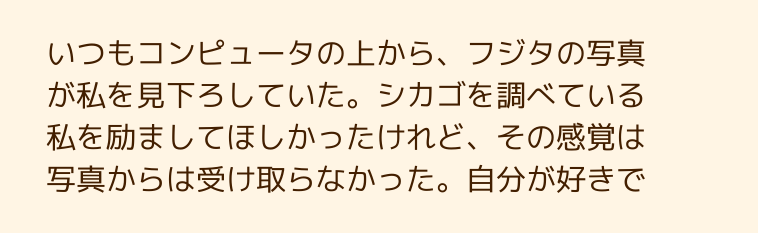いつもコンピュータの上から、フジタの写真が私を見下ろしていた。シカゴを調べている私を励ましてほしかったけれど、その感覚は写真からは受け取らなかった。自分が好きで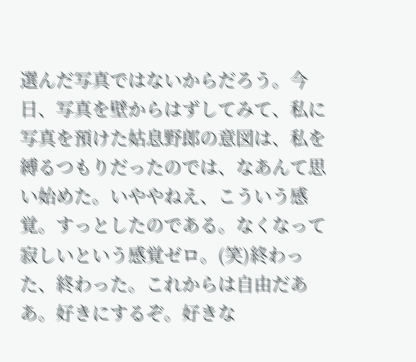選んだ写真ではないからだろう。今日、写真を壁からはずしてみて、私に写真を預けた姑息野郎の意図は、私を縛るつもりだったのでは、なあんて思い始めた。いややねえ、こういう感覚。すっとしたのである。なくなって寂しいという感覚ゼロ。(笑)終わった、終わった。これからは自由だああ。好きにするぞ。好きな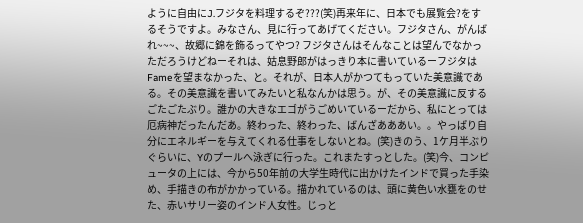ように自由にJ.フジタを料理するぞ???(笑)再来年に、日本でも展覧会?をするそうですよ。みなさん、見に行ってあげてください。フジタさん、がんばれ~~~、故郷に錦を飾るってやつ? フジタさんはそんなことは望んでなかっただろうけどねーそれは、姑息野郎がはっきり本に書いているーフジタはFameを望まなかった、と。それが、日本人がかつてもっていた美意識である。その美意識を書いてみたいと私なんかは思う。が、その美意識に反するごたごたぶり。誰かの大きなエゴがうごめいているーだから、私にとっては厄病神だったんだあ。終わった、終わった、ばんざあああい。。やっぱり自分にエネルギーを与えてくれる仕事をしないとね。(笑)きのう、1ケ月半ぶりぐらいに、Yのプールへ泳ぎに行った。これまたすっとした。(笑)今、コンピュータの上には、今から50年前の大学生時代に出かけたインドで買った手染め、手描きの布がかかっている。描かれているのは、頭に黄色い水甕をのせた、赤いサリー姿のインド人女性。じっと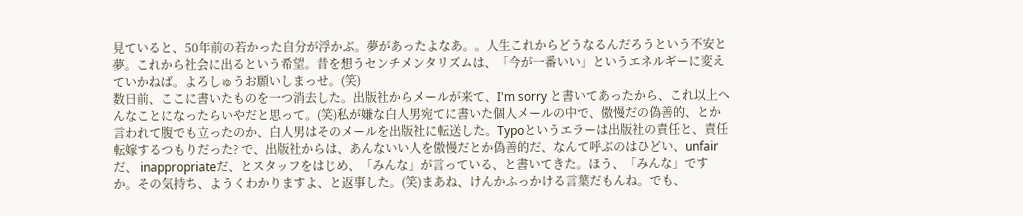見ていると、50年前の若かった自分が浮かぶ。夢があったよなあ。。人生これからどうなるんだろうという不安と夢。これから社会に出るという希望。昔を想うセンチメンタリズムは、「今が一番いい」というエネルギーに変えていかねば。よろしゅうお願いしまっせ。(笑)
数日前、ここに書いたものを一つ消去した。出版社からメールが来て、I'm sorry と書いてあったから、これ以上へんなことになったらいやだと思って。(笑)私が嫌な白人男宛てに書いた個人メールの中で、傲慢だの偽善的、とか言われて腹でも立ったのか、白人男はそのメールを出版社に転送した。Typoというエラーは出版社の責任と、責任転嫁するつもりだった? で、出版社からは、あんないい人を傲慢だとか偽善的だ、なんて呼ぶのはひどい、unfairだ、 inappropriateだ、とスタッフをはじめ、「みんな」が言っている、と書いてきた。ほう、「みんな」ですか。その気持ち、ようくわかりますよ、と返事した。(笑)まあね、けんかふっかける言葉だもんね。でも、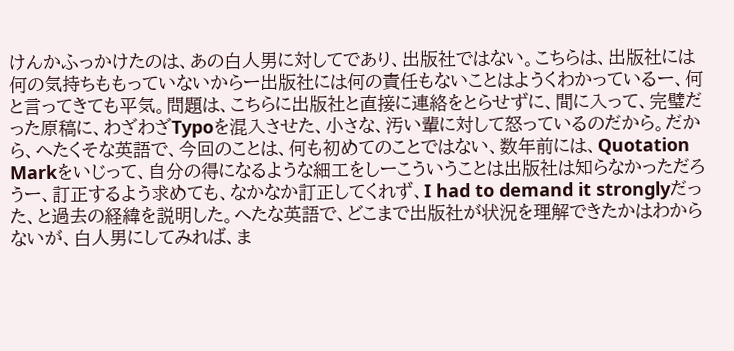けんかふっかけたのは、あの白人男に対してであり、出版社ではない。こちらは、出版社には何の気持ちももっていないからー出版社には何の責任もないことはようくわかっているー、何と言ってきても平気。問題は、こちらに出版社と直接に連絡をとらせずに、間に入って、完璧だった原稿に、わざわざTypoを混入させた、小さな、汚い輩に対して怒っているのだから。だから、へたくそな英語で、今回のことは、何も初めてのことではない、数年前には、Quotation Markをいじって、自分の得になるような細工をしーこういうことは出版社は知らなかっただろうー、訂正するよう求めても、なかなか訂正してくれず、I had to demand it stronglyだった、と過去の経緯を説明した。へたな英語で、どこまで出版社が状況を理解できたかはわからないが、白人男にしてみれば、ま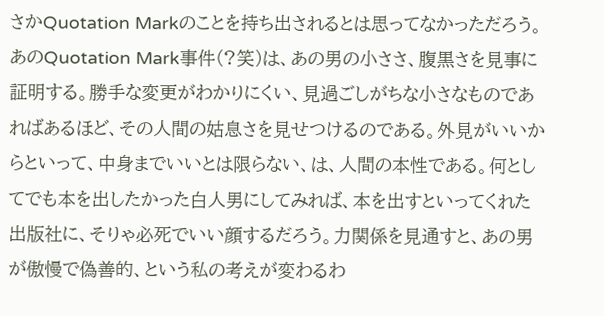さかQuotation Markのことを持ち出されるとは思ってなかっただろう。あのQuotation Mark事件(?笑)は、あの男の小ささ、腹黒さを見事に証明する。勝手な変更がわかりにくい、見過ごしがちな小さなものであればあるほど、その人間の姑息さを見せつけるのである。外見がいいからといって、中身までいいとは限らない、は、人間の本性である。何としてでも本を出したかった白人男にしてみれば、本を出すといってくれた出版社に、そりゃ必死でいい顔するだろう。力関係を見通すと、あの男が傲慢で偽善的、という私の考えが変わるわ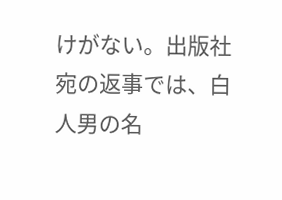けがない。出版社宛の返事では、白人男の名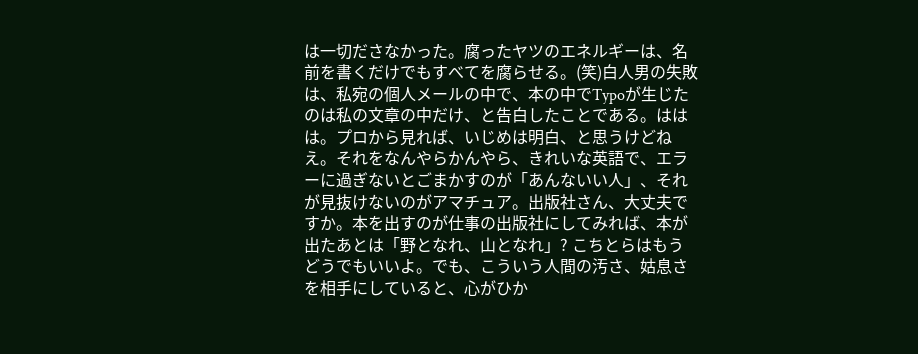は一切ださなかった。腐ったヤツのエネルギーは、名前を書くだけでもすべてを腐らせる。(笑)白人男の失敗は、私宛の個人メールの中で、本の中でTypoが生じたのは私の文章の中だけ、と告白したことである。ははは。プロから見れば、いじめは明白、と思うけどねえ。それをなんやらかんやら、きれいな英語で、エラーに過ぎないとごまかすのが「あんないい人」、それが見抜けないのがアマチュア。出版社さん、大丈夫ですか。本を出すのが仕事の出版社にしてみれば、本が出たあとは「野となれ、山となれ」? こちとらはもうどうでもいいよ。でも、こういう人間の汚さ、姑息さを相手にしていると、心がひか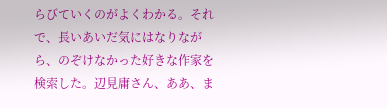らびていくのがよくわかる。それで、長いあいだ気にはなりながら、のぞけなかった好きな作家を検索した。辺見庸さん、ああ、ま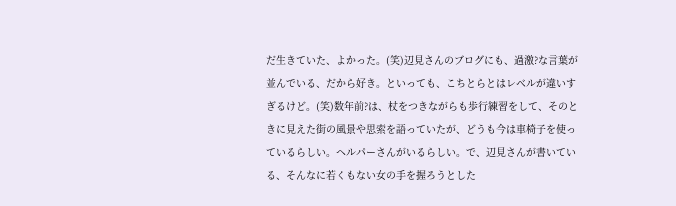だ生きていた、よかった。(笑)辺見さんのブログにも、過激?な言葉が並んでいる、だから好き。といっても、こちとらとはレベルが違いすぎるけど。(笑)数年前?は、杖をつきながらも歩行練習をして、そのときに見えた街の風景や思索を語っていたが、どうも今は車椅子を使っているらしい。ヘルパーさんがいるらしい。で、辺見さんが書いている、そんなに若くもない女の手を握ろうとした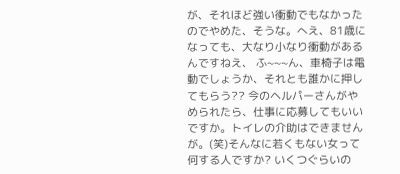が、それほど強い衝動でもなかったのでやめた、そうな。へえ、81歳になっても、大なり小なり衝動があるんですねえ、 ふ~~~ん、車椅子は電動でしょうか、それとも誰かに押してもらう?? 今のヘルパーさんがやめられたら、仕事に応募してもいいですか。トイレの介助はできませんが。(笑)そんなに若くもない女って何する人ですか? いくつぐらいの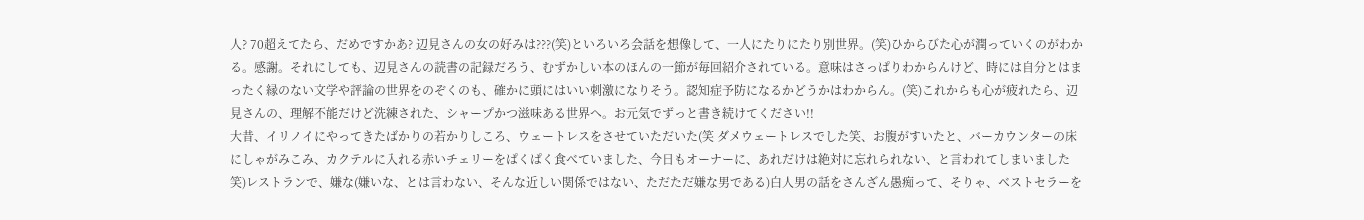人? 70超えてたら、だめですかあ? 辺見さんの女の好みは???(笑)といろいろ会話を想像して、一人にたりにたり別世界。(笑)ひからびた心が潤っていくのがわかる。感謝。それにしても、辺見さんの読書の記録だろう、むずかしい本のほんの一節が毎回紹介されている。意味はさっぱりわからんけど、時には自分とはまったく縁のない文学や評論の世界をのぞくのも、確かに頭にはいい刺激になりそう。認知症予防になるかどうかはわからん。(笑)これからも心が疲れたら、辺見さんの、理解不能だけど洗練された、シャープかつ滋味ある世界へ。お元気でずっと書き続けてください!!
大昔、イリノイにやってきたばかりの若かりしころ、ウェートレスをさせていただいた(笑 ダメウェートレスでした笑、お腹がすいたと、バーカウンターの床にしゃがみこみ、カクテルに入れる赤いチェリーをぱくぱく食べていました、今日もオーナーに、あれだけは絶対に忘れられない、と言われてしまいました笑)レストランで、嫌な(嫌いな、とは言わない、そんな近しい関係ではない、ただただ嫌な男である)白人男の話をさんざん愚痴って、そりゃ、ベストセラーを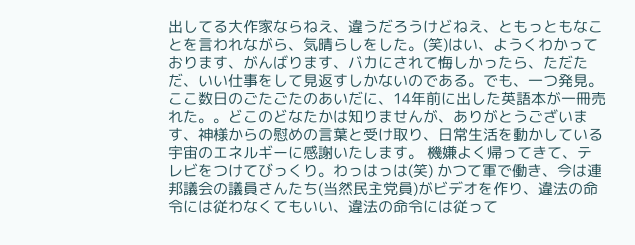出してる大作家ならねえ、違うだろうけどねえ、ともっともなことを言われながら、気晴らしをした。(笑)はい、ようくわかっております、がんばります、バカにされて悔しかったら、ただただ、いい仕事をして見返すしかないのである。でも、一つ発見。ここ数日のごたごたのあいだに、14年前に出した英語本が一冊売れた。。どこのどなたかは知りませんが、ありがとうございます、神様からの慰めの言葉と受け取り、日常生活を動かしている宇宙のエネルギーに感謝いたします。 機嫌よく帰ってきて、テレビをつけてびっくり。わっはっは(笑) かつて軍で働き、今は連邦議会の議員さんたち(当然民主党員)がビデオを作り、違法の命令には従わなくてもいい、違法の命令には従って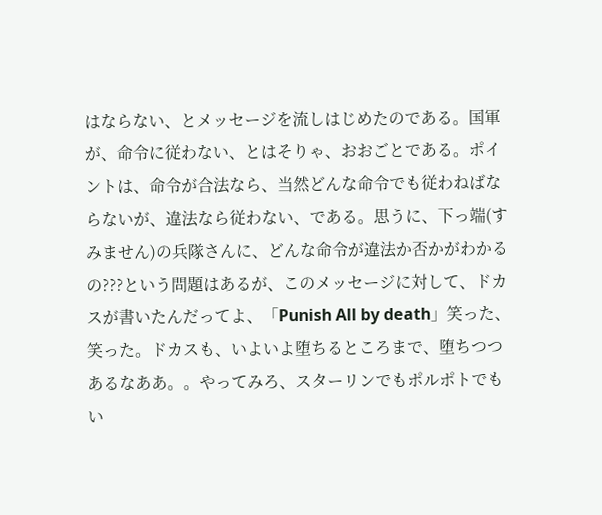はならない、とメッセージを流しはじめたのである。国軍が、命令に従わない、とはそりゃ、おおごとである。ポイントは、命令が合法なら、当然どんな命令でも従わねばならないが、違法なら従わない、である。思うに、下っ端(すみません)の兵隊さんに、どんな命令が違法か否かがわかるの???という問題はあるが、このメッセージに対して、ドカスが書いたんだってよ、「Punish All by death」笑った、笑った。ドカスも、いよいよ堕ちるところまで、堕ちつつあるなああ。。やってみろ、スターリンでもポルポトでもい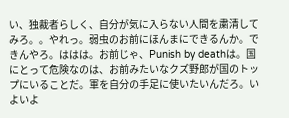い、独裁者らしく、自分が気に入らない人間を粛清してみろ。。やれっ。弱虫のお前にほんまにできるんか。できんやろ。ははは。お前じゃ、Punish by deathは。国にとって危険なのは、お前みたいなクズ野郎が国のトップにいることだ。軍を自分の手足に使いたいんだろ。いよいよ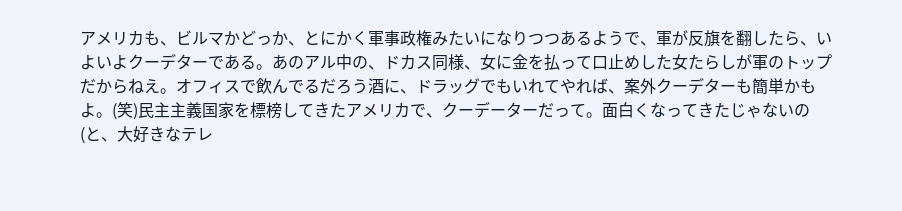アメリカも、ビルマかどっか、とにかく軍事政権みたいになりつつあるようで、軍が反旗を翻したら、いよいよクーデターである。あのアル中の、ドカス同様、女に金を払って口止めした女たらしが軍のトップだからねえ。オフィスで飲んでるだろう酒に、ドラッグでもいれてやれば、案外クーデターも簡単かもよ。(笑)民主主義国家を標榜してきたアメリカで、クーデーターだって。面白くなってきたじゃないの (と、大好きなテレ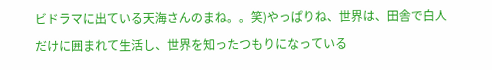ビドラマに出ている天海さんのまね。。笑)やっぱりね、世界は、田舎で白人だけに囲まれて生活し、世界を知ったつもりになっている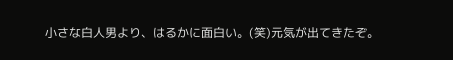小さな白人男より、はるかに面白い。(笑)元気が出てきたぞ。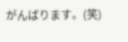がんばります。(笑)